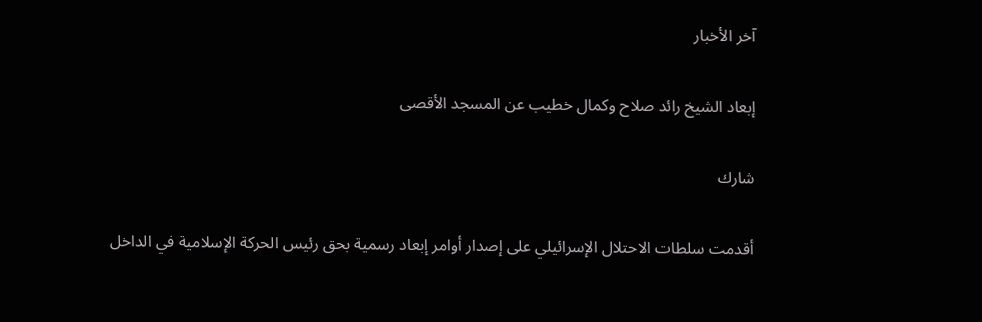آخر الأخبار

إبعاد الشيخ رائد صلاح وكمال خطيب عن المسجد الأقصى

شارك

أقدمت سلطات الاحتلال الإسرائيلي على إصدار أوامر إبعاد رسمية بحق رئيس الحركة الإسلامية في الداخل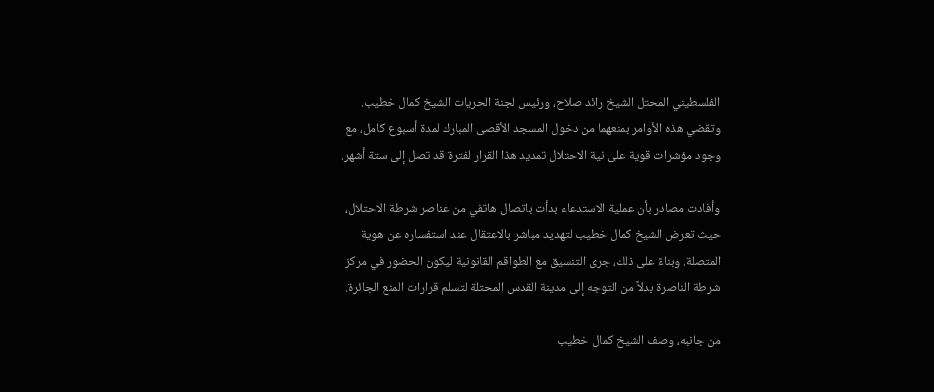الفلسطيني المحتل الشيخ رائد صلاح، ورئيس لجنة الحريات الشيخ كمال خطيب. وتقضي هذه الأوامر بمنعهما من دخول المسجد الأقصى المبارك لمدة أسبوع كامل، مع وجود مؤشرات قوية على نية الاحتلال تمديد هذا القرار لفترة قد تصل إلى ستة أشهر.

وأفادت مصادر بأن عملية الاستدعاء بدأت باتصال هاتفي من عناصر شرطة الاحتلال، حيث تعرض الشيخ كمال خطيب لتهديد مباشر بالاعتقال عند استفساره عن هوية المتصلة. وبناءً على ذلك، جرى التنسيق مع الطواقم القانونية ليكون الحضور في مركز شرطة الناصرة بدلاً من التوجه إلى مدينة القدس المحتلة لتسلم قرارات المنع الجائرة.

من جانبه، وصف الشيخ كمال خطيب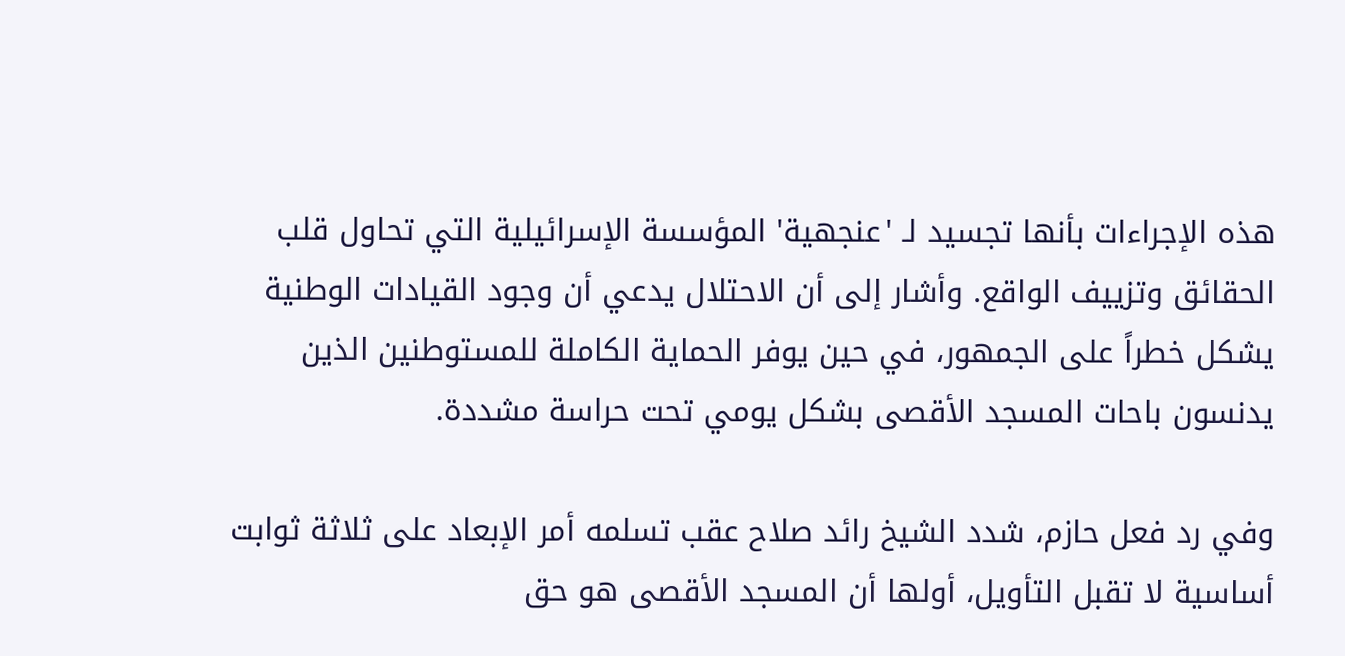هذه الإجراءات بأنها تجسيد لـ 'عنجهية' المؤسسة الإسرائيلية التي تحاول قلب الحقائق وتزييف الواقع. وأشار إلى أن الاحتلال يدعي أن وجود القيادات الوطنية يشكل خطراً على الجمهور، في حين يوفر الحماية الكاملة للمستوطنين الذين يدنسون باحات المسجد الأقصى بشكل يومي تحت حراسة مشددة.

وفي رد فعل حازم، شدد الشيخ رائد صلاح عقب تسلمه أمر الإبعاد على ثلاثة ثوابت أساسية لا تقبل التأويل، أولها أن المسجد الأقصى هو حق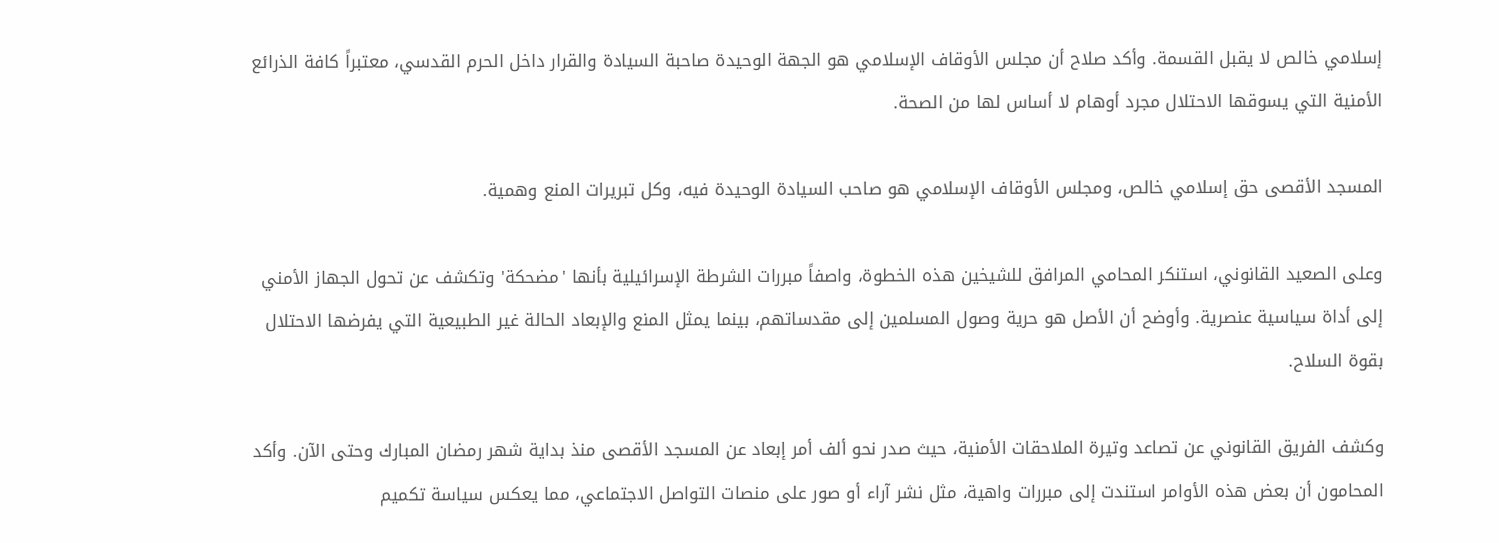إسلامي خالص لا يقبل القسمة. وأكد صلاح أن مجلس الأوقاف الإسلامي هو الجهة الوحيدة صاحبة السيادة والقرار داخل الحرم القدسي، معتبراً كافة الذرائع الأمنية التي يسوقها الاحتلال مجرد أوهام لا أساس لها من الصحة.

المسجد الأقصى حق إسلامي خالص، ومجلس الأوقاف الإسلامي هو صاحب السيادة الوحيدة فيه، وكل تبريرات المنع وهمية.

وعلى الصعيد القانوني، استنكر المحامي المرافق للشيخين هذه الخطوة، واصفاً مبررات الشرطة الإسرائيلية بأنها 'مضحكة' وتكشف عن تحول الجهاز الأمني إلى أداة سياسية عنصرية. وأوضح أن الأصل هو حرية وصول المسلمين إلى مقدساتهم، بينما يمثل المنع والإبعاد الحالة غير الطبيعية التي يفرضها الاحتلال بقوة السلاح.

وكشف الفريق القانوني عن تصاعد وتيرة الملاحقات الأمنية، حيث صدر نحو ألف أمر إبعاد عن المسجد الأقصى منذ بداية شهر رمضان المبارك وحتى الآن. وأكد المحامون أن بعض هذه الأوامر استندت إلى مبررات واهية، مثل نشر آراء أو صور على منصات التواصل الاجتماعي، مما يعكس سياسة تكميم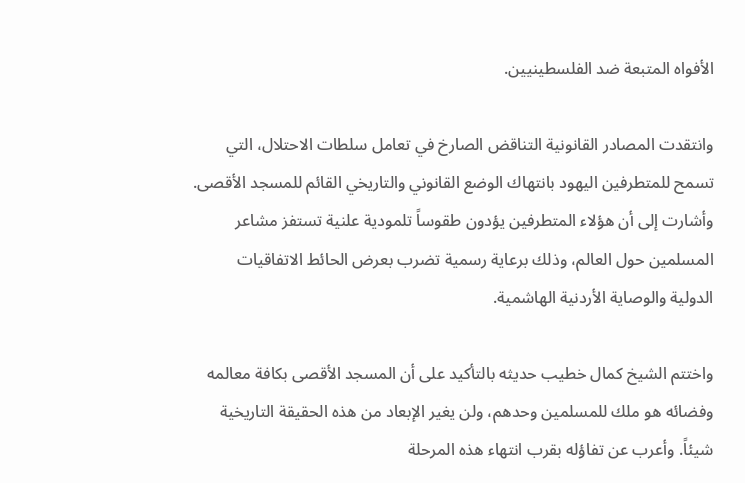الأفواه المتبعة ضد الفلسطينيين.

وانتقدت المصادر القانونية التناقض الصارخ في تعامل سلطات الاحتلال، التي تسمح للمتطرفين اليهود بانتهاك الوضع القانوني والتاريخي القائم للمسجد الأقصى. وأشارت إلى أن هؤلاء المتطرفين يؤدون طقوساً تلمودية علنية تستفز مشاعر المسلمين حول العالم، وذلك برعاية رسمية تضرب بعرض الحائط الاتفاقيات الدولية والوصاية الأردنية الهاشمية.

واختتم الشيخ كمال خطيب حديثه بالتأكيد على أن المسجد الأقصى بكافة معالمه وفضائه هو ملك للمسلمين وحدهم، ولن يغير الإبعاد من هذه الحقيقة التاريخية شيئاً. وأعرب عن تفاؤله بقرب انتهاء هذه المرحلة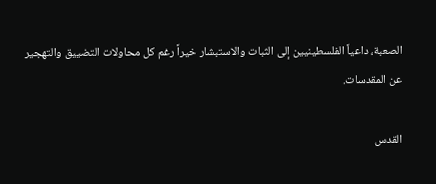الصعبة، داعياً الفلسطينيين إلى الثبات والاستبشار خيراً رغم كل محاولات التضييق والتهجير عن المقدسات.

القدس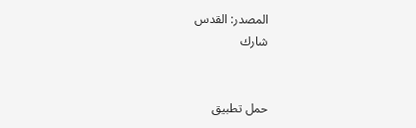المصدر: القدس
شارك


حمل تطبيق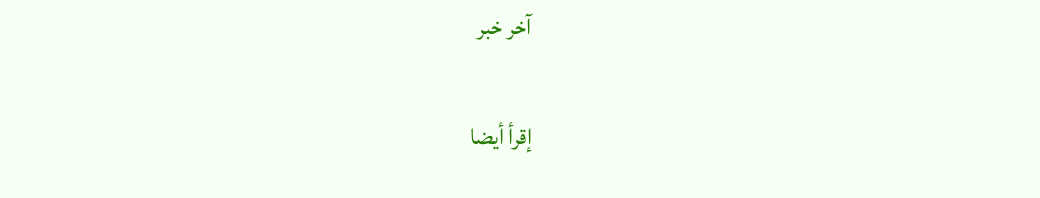آخر خبر

إقرأ أيضا